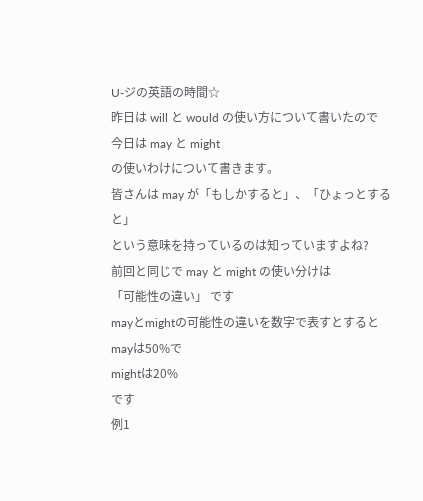U-ジの英語の時間☆
昨日は will と would の使い方について書いたので
今日は may と might
の使いわけについて書きます。
皆さんは may が「もしかすると」、「ひょっとすると」
という意味を持っているのは知っていますよね?
前回と同じで may と might の使い分けは
「可能性の違い」 です
mayとmightの可能性の違いを数字で表すとすると
mayは50%で
mightは20%
です
例1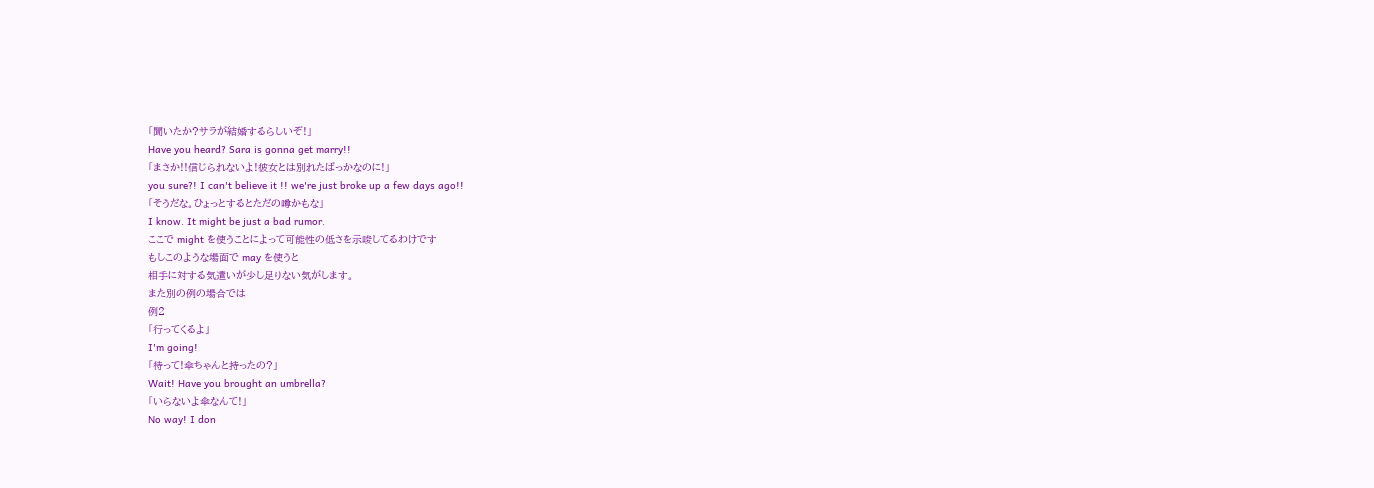「聞いたか?サラが結婚するらしいぞ!」
Have you heard? Sara is gonna get marry!!
「まさか!!信じられないよ!彼女とは別れたばっかなのに!」
you sure?! I can't believe it !! we're just broke up a few days ago!!
「そうだな。ひょっとするとただの噂かもな」
I know. It might be just a bad rumor.
ここで might を使うことによって可能性の低さを示唆してるわけです
もしこのような場面で may を使うと
相手に対する気遣いが少し足りない気がします。
また別の例の場合では
例2
「行ってくるよ」
I'm going!
「待って!傘ちゃんと持ったの?」
Wait! Have you brought an umbrella?
「いらないよ傘なんて!」
No way! I don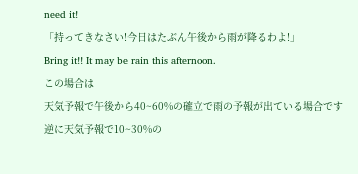need it!
「持ってきなさい!今日はたぶん午後から雨が降るわよ!」
Bring it!! It may be rain this afternoon.
この場合は
天気予報で午後から40~60%の確立で雨の予報が出ている場合です
逆に天気予報で10~30%の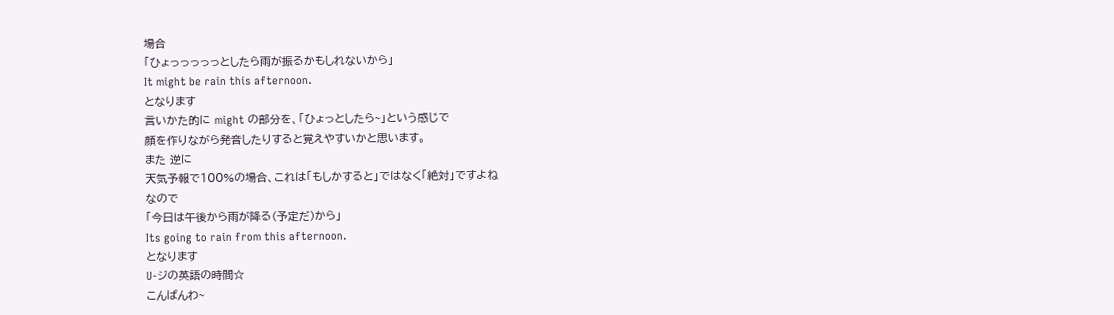場合
「ひょっっっっっとしたら雨が振るかもしれないから」
It might be rain this afternoon.
となります
言いかた的に might の部分を、「ひょっとしたら~」という感じで
顔を作りながら発音したりすると覚えやすいかと思います。
また 逆に
天気予報で100%の場合、これは「もしかすると」ではなく「絶対」ですよね
なので
「今日は午後から雨が降る(予定だ)から」
Its going to rain from this afternoon.
となります
U-ジの英語の時間☆
こんばんわ~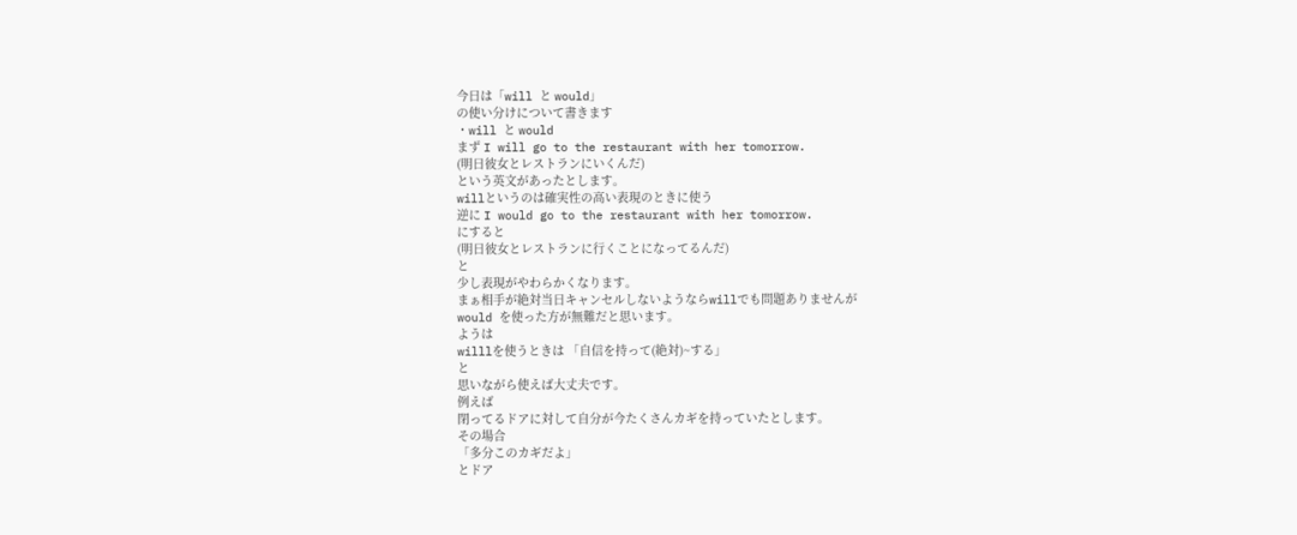今日は「will と would」
の使い分けについて書きます
・will と would
まず I will go to the restaurant with her tomorrow.
(明日彼女とレストランにいくんだ)
という英文があったとします。
willというのは確実性の高い表現のときに使う
逆に I would go to the restaurant with her tomorrow.
にすると
(明日彼女とレストランに行くことになってるんだ)
と
少し表現がやわらかくなります。
まぁ相手が絶対当日キャンセルしないようならwillでも問題ありませんが
would を使った方が無難だと思います。
ようは
willlを使うときは 「自信を持って(絶対)~する」
と
思いながら使えば大丈夫です。
例えば
閉ってるドアに対して自分が今たくさんカギを持っていたとします。
その場合
「多分このカギだよ」
とドア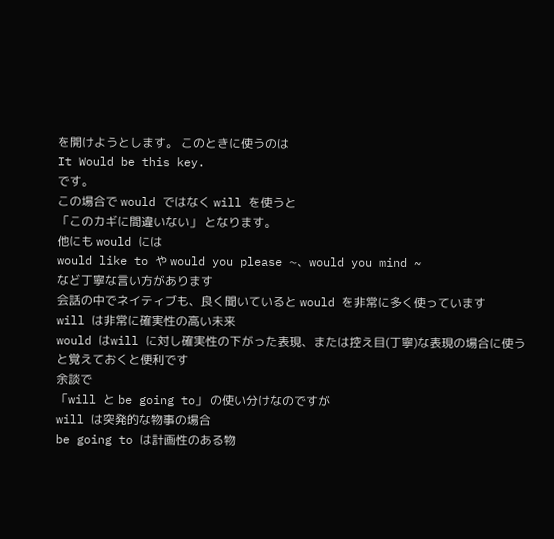を開けようとします。 このときに使うのは
It Would be this key.
です。
この場合で would ではなく will を使うと
「このカギに間違いない」 となります。
他にも would には
would like to や would you please ~、would you mind ~
など丁寧な言い方があります
会話の中でネイティブも、良く聞いていると would を非常に多く使っています
will は非常に確実性の高い未来
would はwill に対し確実性の下がった表現、または控え目(丁寧)な表現の場合に使う
と覚えておくと便利です
余談で
「will と be going to」 の使い分けなのですが
will は突発的な物事の場合
be going to は計画性のある物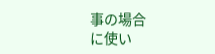事の場合
に使い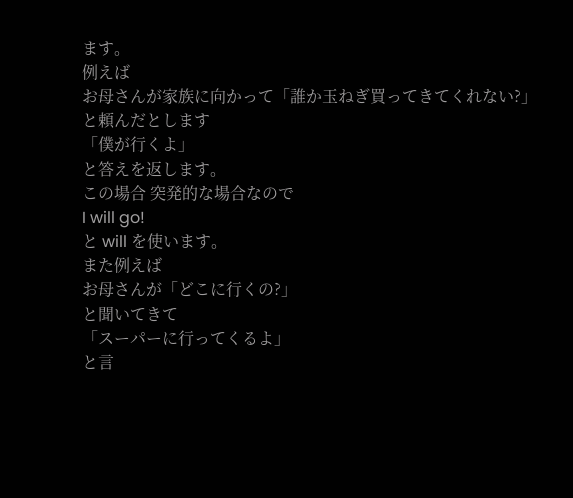ます。
例えば
お母さんが家族に向かって「誰か玉ねぎ買ってきてくれない?」
と頼んだとします
「僕が行くよ」
と答えを返します。
この場合 突発的な場合なので
I will go!
と will を使います。
また例えば
お母さんが「どこに行くの?」
と聞いてきて
「スーパーに行ってくるよ」
と言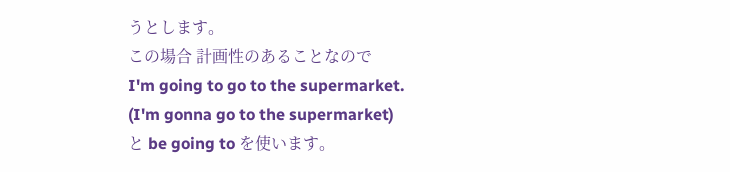うとします。
この場合 計画性のあることなので
I'm going to go to the supermarket.
(I'm gonna go to the supermarket)
と be going to を使います。